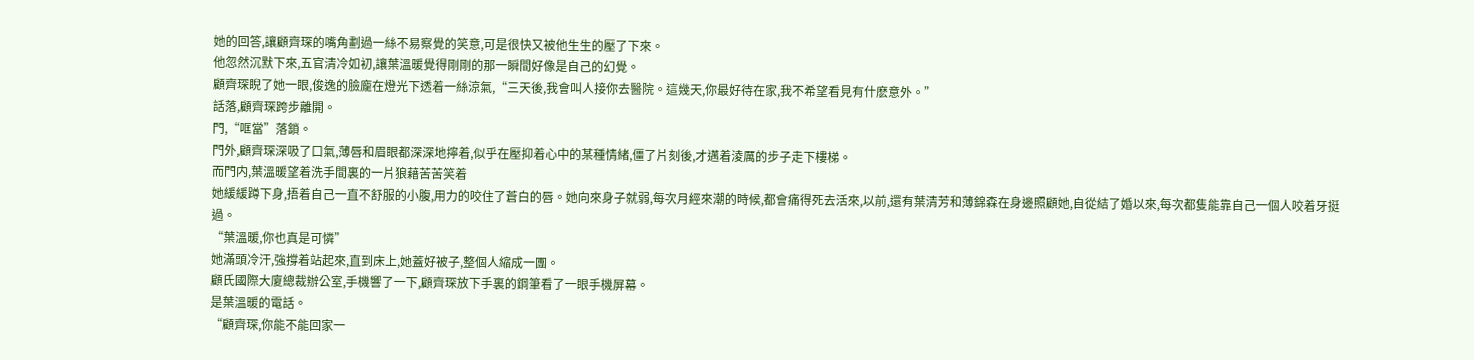她的回答,讓顧齊琛的嘴角劃過一絲不易察覺的笑意,可是很快又被他生生的壓了下來。
他忽然沉默下來,五官清冷如初,讓葉溫暖覺得剛剛的那一瞬間好像是自己的幻覺。
顧齊琛睨了她一眼,俊逸的臉龐在燈光下透着一絲涼氣,“三天後,我會叫人接你去醫院。這幾天,你最好待在家,我不希望看見有什麽意外。”
話落,顧齊琛跨步離開。
門,“哐當”落鎖。
門外,顧齊琛深吸了口氣,薄唇和眉眼都深深地擰着,似乎在壓抑着心中的某種情緒,僵了片刻後,才邁着淩厲的步子走下樓梯。
而門内,葉溫暖望着洗手間裏的一片狼藉苦苦笑着
她緩緩蹲下身,捂着自己一直不舒服的小腹,用力的咬住了蒼白的唇。她向來身子就弱,每次月經來潮的時候,都會痛得死去活來,以前,還有葉清芳和薄錦森在身邊照顧她,自從結了婚以來,每次都隻能靠自己一個人咬着牙挺過。
“葉溫暖,你也真是可憐”
她滿頭冷汗,強撐着站起來,直到床上,她蓋好被子,整個人縮成一團。
顧氏國際大廈總裁辦公室,手機響了一下,顧齊琛放下手裏的鋼筆看了一眼手機屏幕。
是葉溫暖的電話。
“顧齊琛,你能不能回家一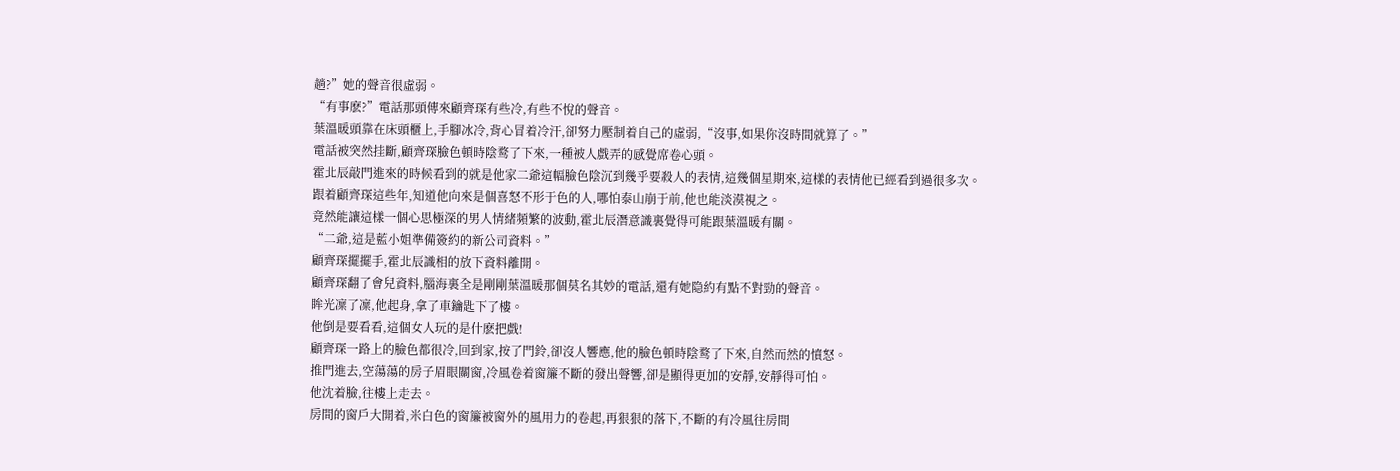趟?”她的聲音很虛弱。
“有事麽?”電話那頭傳來顧齊琛有些冷,有些不悅的聲音。
葉溫暖頭靠在床頭櫃上,手腳冰冷,背心冒着冷汗,卻努力壓制着自己的虛弱,“沒事,如果你沒時間就算了。”
電話被突然挂斷,顧齊琛臉色頓時陰鹜了下來,一種被人戲弄的感覺席卷心頭。
霍北辰敲門進來的時候看到的就是他家二爺這幅臉色陰沉到幾乎要殺人的表情,這幾個星期來,這樣的表情他已經看到過很多次。
跟着顧齊琛這些年,知道他向來是個喜怒不形于色的人,哪怕泰山崩于前,他也能淡漠視之。
竟然能讓這樣一個心思極深的男人情緒頻繁的波動,霍北辰潛意識裏覺得可能跟葉溫暖有關。
“二爺,這是藍小姐準備簽約的新公司資料。”
顧齊琛擺擺手,霍北辰識相的放下資料離開。
顧齊琛翻了會兒資料,腦海裏全是剛剛葉溫暖那個莫名其妙的電話,還有她隐約有點不對勁的聲音。
眸光凜了凜,他起身,拿了車鑰匙下了樓。
他倒是要看看,這個女人玩的是什麽把戲!
顧齊琛一路上的臉色都很冷,回到家,按了門鈴,卻沒人響應,他的臉色頓時陰鹜了下來,自然而然的憤怒。
推門進去,空蕩蕩的房子眉眼關窗,冷風卷着窗簾不斷的發出聲響,卻是顯得更加的安靜,安靜得可怕。
他沈着臉,往樓上走去。
房間的窗戶大開着,米白色的窗簾被窗外的風用力的卷起,再狠狠的落下,不斷的有冷風往房間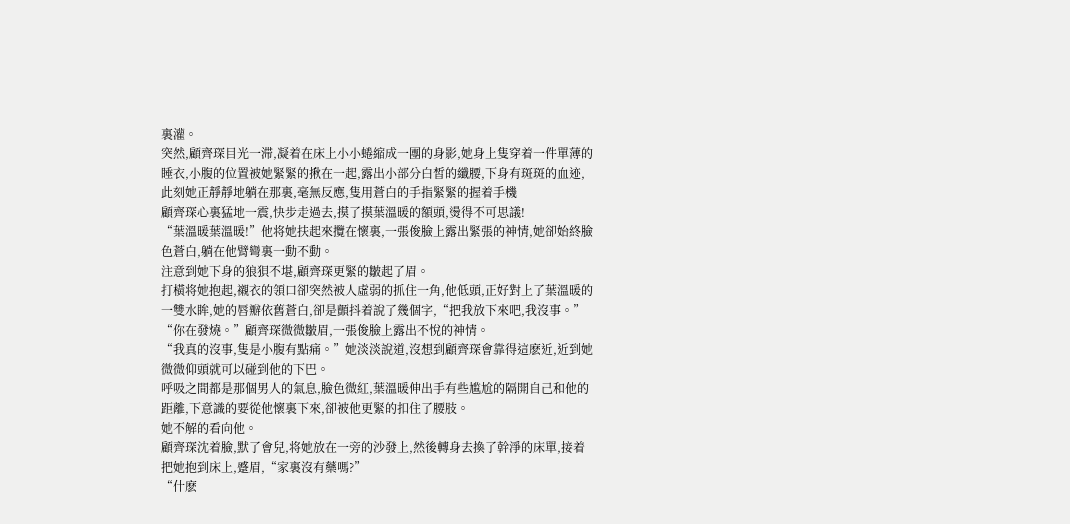裏灌。
突然,顧齊琛目光一滞,凝着在床上小小蜷縮成一團的身影,她身上隻穿着一件單薄的睡衣,小腹的位置被她緊緊的揪在一起,露出小部分白皙的纖腰,下身有斑斑的血迹,此刻她正靜靜地躺在那裏,毫無反應,隻用蒼白的手指緊緊的握着手機
顧齊琛心裏猛地一震,快步走過去,摸了摸葉溫暖的額頭,燙得不可思議!
“葉溫暖葉溫暖!”他将她扶起來攬在懷裏,一張俊臉上露出緊張的神情,她卻始終臉色蒼白,躺在他臂彎裏一動不動。
注意到她下身的狼狽不堪,顧齊琛更緊的皺起了眉。
打橫将她抱起,襯衣的領口卻突然被人虛弱的抓住一角,他低頭,正好對上了葉溫暖的一雙水眸,她的唇瓣依舊蒼白,卻是顫抖着說了幾個字,“把我放下來吧,我沒事。”
“你在發燒。”顧齊琛微微皺眉,一張俊臉上露出不悅的神情。
“我真的沒事,隻是小腹有點痛。”她淡淡說道,沒想到顧齊琛會靠得這麽近,近到她微微仰頭就可以碰到他的下巴。
呼吸之間都是那個男人的氣息,臉色微紅,葉溫暖伸出手有些尴尬的隔開自己和他的距離,下意識的要從他懷裏下來,卻被他更緊的扣住了腰肢。
她不解的看向他。
顧齊琛沈着臉,默了會兒,将她放在一旁的沙發上,然後轉身去換了幹淨的床單,接着把她抱到床上,蹙眉,“家裏沒有藥嗎?”
“什麽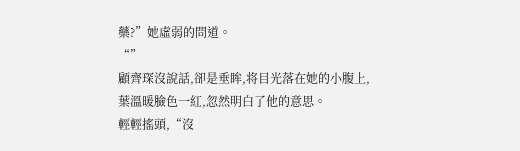藥?”她虛弱的問道。
“”
顧齊琛沒說話,卻是垂眸,将目光落在她的小腹上,葉溫暖臉色一紅,忽然明白了他的意思。
輕輕搖頭,“沒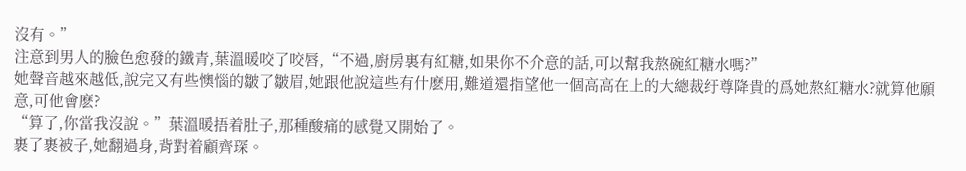沒有。”
注意到男人的臉色愈發的鐵青,葉溫暖咬了咬唇,“不過,廚房裏有紅糖,如果你不介意的話,可以幫我熬碗紅糖水嗎?”
她聲音越來越低,說完又有些懊惱的皺了皺眉,她跟他說這些有什麽用,難道還指望他一個高高在上的大總裁纡尊降貴的爲她熬紅糖水?就算他願意,可他會麽?
“算了,你當我沒說。”葉溫暖捂着肚子,那種酸痛的感覺又開始了。
裹了裹被子,她翻過身,背對着顧齊琛。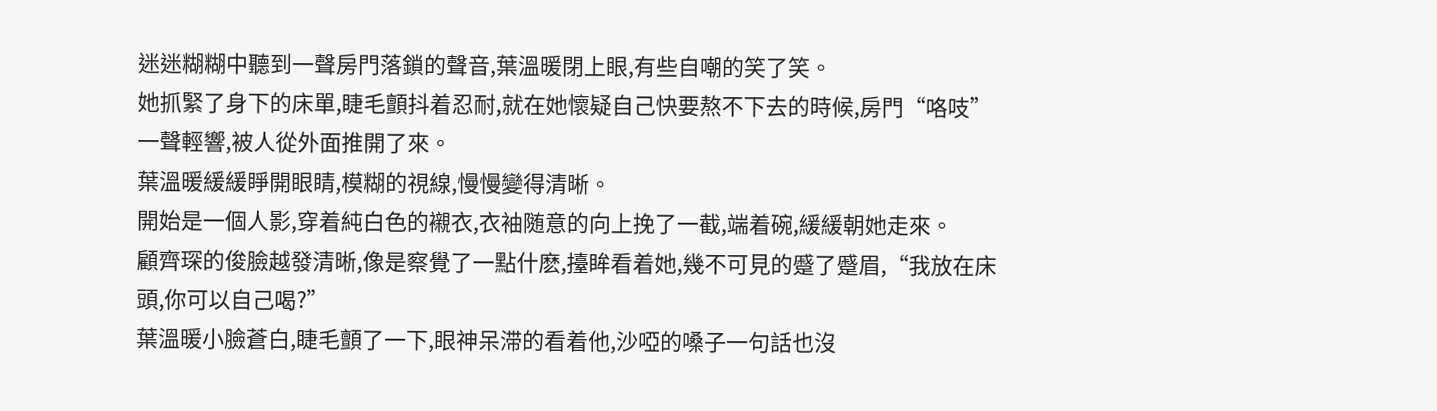迷迷糊糊中聽到一聲房門落鎖的聲音,葉溫暖閉上眼,有些自嘲的笑了笑。
她抓緊了身下的床單,睫毛顫抖着忍耐,就在她懷疑自己快要熬不下去的時候,房門“咯吱”一聲輕響,被人從外面推開了來。
葉溫暖緩緩睜開眼睛,模糊的視線,慢慢變得清晰。
開始是一個人影,穿着純白色的襯衣,衣袖随意的向上挽了一截,端着碗,緩緩朝她走來。
顧齊琛的俊臉越發清晰,像是察覺了一點什麽,擡眸看着她,幾不可見的蹙了蹙眉,“我放在床頭,你可以自己喝?”
葉溫暖小臉蒼白,睫毛顫了一下,眼神呆滞的看着他,沙啞的嗓子一句話也沒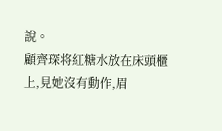說。
顧齊琛将紅糖水放在床頭櫃上,見她沒有動作,眉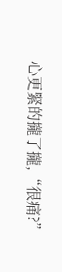心更緊的攏了攏,“很痛?”